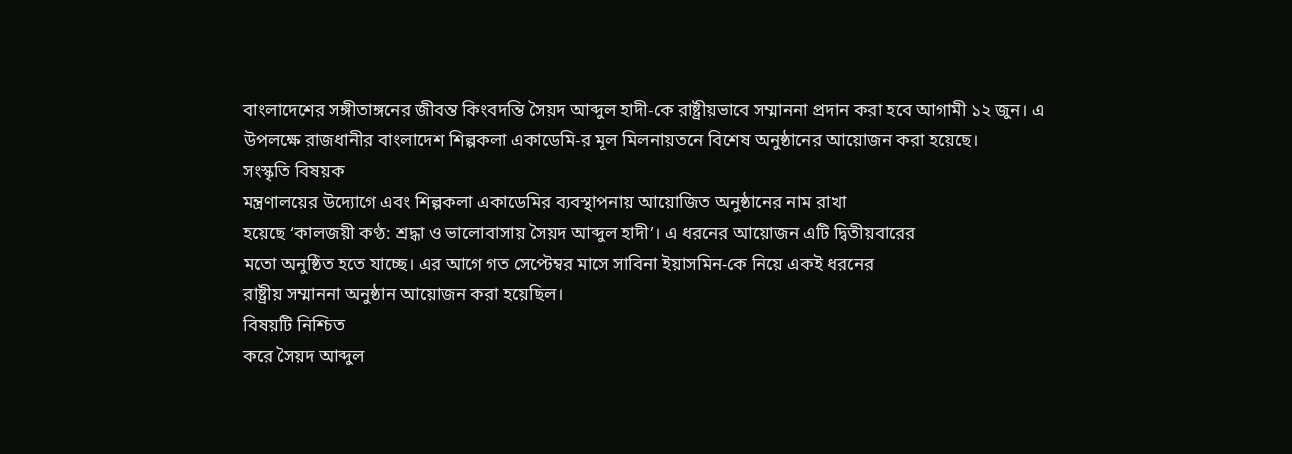বাংলাদেশের সঙ্গীতাঙ্গনের জীবন্ত কিংবদন্তি সৈয়দ আব্দুল হাদী-কে রাষ্ট্রীয়ভাবে সম্মাননা প্রদান করা হবে আগামী ১২ জুন। এ উপলক্ষে রাজধানীর বাংলাদেশ শিল্পকলা একাডেমি-র মূল মিলনায়তনে বিশেষ অনুষ্ঠানের আয়োজন করা হয়েছে।
সংস্কৃতি বিষয়ক
মন্ত্রণালয়ের উদ্যোগে এবং শিল্পকলা একাডেমির ব্যবস্থাপনায় আয়োজিত অনুষ্ঠানের নাম রাখা
হয়েছে ‘কালজয়ী কণ্ঠ: শ্রদ্ধা ও ভালোবাসায় সৈয়দ আব্দুল হাদী’। এ ধরনের আয়োজন এটি দ্বিতীয়বারের
মতো অনুষ্ঠিত হতে যাচ্ছে। এর আগে গত সেপ্টেম্বর মাসে সাবিনা ইয়াসমিন-কে নিয়ে একই ধরনের
রাষ্ট্রীয় সম্মাননা অনুষ্ঠান আয়োজন করা হয়েছিল।
বিষয়টি নিশ্চিত
করে সৈয়দ আব্দুল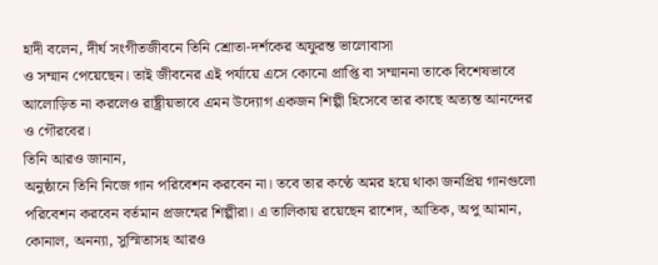হাদী বলেন, দীর্ঘ সংগীতজীবনে তিনি শ্রোতা-দর্শকের অফুরন্ত ভালোবাসা
ও সম্মান পেয়েছেন। তাই জীবনের এই পর্যায়ে এসে কোনো প্রাপ্তি বা সম্মাননা তাকে বিশেষভাবে
আলোড়িত না করলেও রাষ্ট্রীয়ভাবে এমন উদ্যোগ একজন শিল্পী হিসেবে তার কাছে অত্যন্ত আনন্দের
ও গৌরবের।
তিনি আরও জানান,
অনুষ্ঠানে তিনি নিজে গান পরিবেশন করবেন না। তবে তার কণ্ঠে অমর হয়ে থাকা জনপ্রিয় গানগুলো
পরিবেশন করবেন বর্তমান প্রজন্মের শিল্পীরা। এ তালিকায় রয়েছেন রাশেদ, আতিক, অপু আমান,
কোনাল, অনন্যা, সুস্মিতাসহ আরও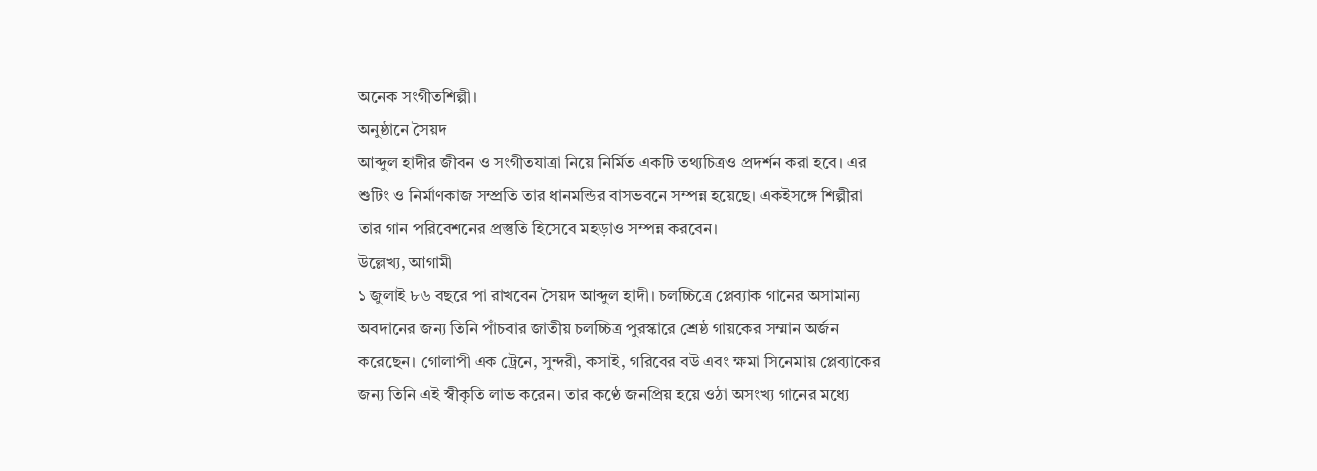অনেক সংগীতশিল্পী।
অনুষ্ঠানে সৈয়দ
আব্দুল হাদীর জীবন ও সংগীতযাত্রা নিয়ে নির্মিত একটি তথ্যচিত্রও প্রদর্শন করা হবে। এর
শুটিং ও নির্মাণকাজ সম্প্রতি তার ধানমন্ডির বাসভবনে সম্পন্ন হয়েছে। একইসঙ্গে শিল্পীরা
তার গান পরিবেশনের প্রস্তুতি হিসেবে মহড়াও সম্পন্ন করবেন।
উল্লেখ্য, আগামী
১ জুলাই ৮৬ বছরে পা রাখবেন সৈয়দ আব্দুল হাদী। চলচ্চিত্রে প্লেব্যাক গানের অসামান্য
অবদানের জন্য তিনি পাঁচবার জাতীয় চলচ্চিত্র পুরস্কারে শ্রেষ্ঠ গায়কের সম্মান অর্জন
করেছেন। গোলাপী এক ট্রেনে, সুন্দরী, কসাই, গরিবের বউ এবং ক্ষমা সিনেমায় প্লেব্যাকের
জন্য তিনি এই স্বীকৃতি লাভ করেন। তার কণ্ঠে জনপ্রিয় হয়ে ওঠা অসংখ্য গানের মধ্যে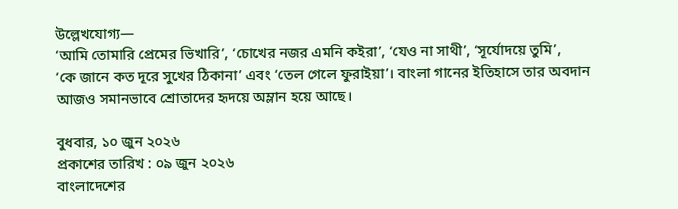উল্লেখযোগ্য—
‘আমি তোমারি প্রেমের ভিখারি’, ‘চোখের নজর এমনি কইরা’, ‘যেও না সাথী’, ‘সূর্যোদয়ে তুমি’,
‘কে জানে কত দূরে সুখের ঠিকানা’ এবং ‘তেল গেলে ফুরাইয়া’। বাংলা গানের ইতিহাসে তার অবদান
আজও সমানভাবে শ্রোতাদের হৃদয়ে অম্লান হয়ে আছে।

বুধবার, ১০ জুন ২০২৬
প্রকাশের তারিখ : ০৯ জুন ২০২৬
বাংলাদেশের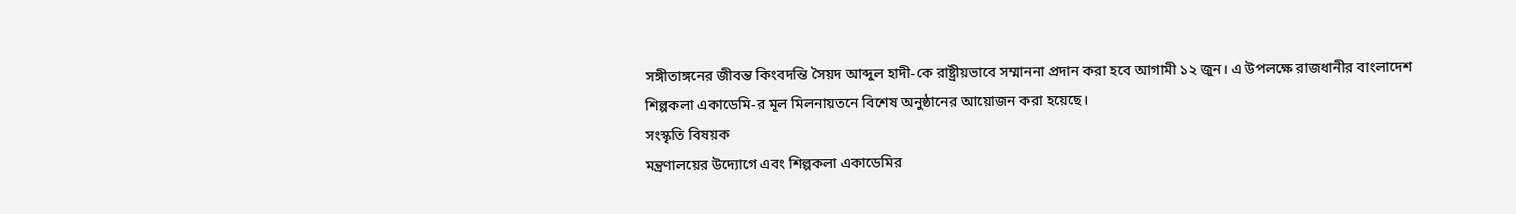সঙ্গীতাঙ্গনের জীবন্ত কিংবদন্তি সৈয়দ আব্দুল হাদী-কে রাষ্ট্রীয়ভাবে সম্মাননা প্রদান করা হবে আগামী ১২ জুন। এ উপলক্ষে রাজধানীর বাংলাদেশ শিল্পকলা একাডেমি-র মূল মিলনায়তনে বিশেষ অনুষ্ঠানের আয়োজন করা হয়েছে।
সংস্কৃতি বিষয়ক
মন্ত্রণালয়ের উদ্যোগে এবং শিল্পকলা একাডেমির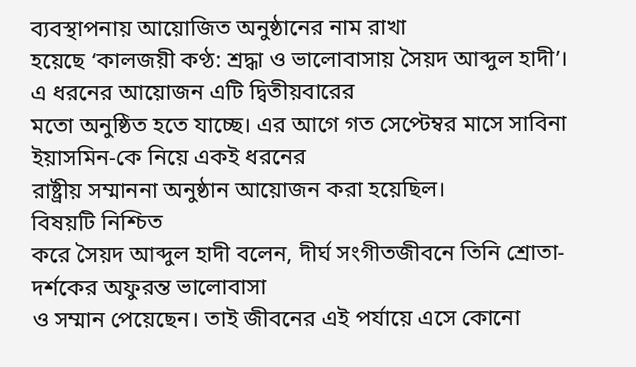ব্যবস্থাপনায় আয়োজিত অনুষ্ঠানের নাম রাখা
হয়েছে ‘কালজয়ী কণ্ঠ: শ্রদ্ধা ও ভালোবাসায় সৈয়দ আব্দুল হাদী’। এ ধরনের আয়োজন এটি দ্বিতীয়বারের
মতো অনুষ্ঠিত হতে যাচ্ছে। এর আগে গত সেপ্টেম্বর মাসে সাবিনা ইয়াসমিন-কে নিয়ে একই ধরনের
রাষ্ট্রীয় সম্মাননা অনুষ্ঠান আয়োজন করা হয়েছিল।
বিষয়টি নিশ্চিত
করে সৈয়দ আব্দুল হাদী বলেন, দীর্ঘ সংগীতজীবনে তিনি শ্রোতা-দর্শকের অফুরন্ত ভালোবাসা
ও সম্মান পেয়েছেন। তাই জীবনের এই পর্যায়ে এসে কোনো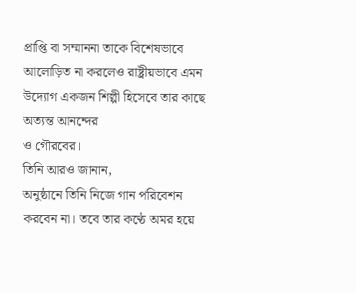প্রাপ্তি বা সম্মাননা তাকে বিশেষভাবে
আলোড়িত না করলেও রাষ্ট্রীয়ভাবে এমন উদ্যোগ একজন শিল্পী হিসেবে তার কাছে অত্যন্ত আনন্দের
ও গৌরবের।
তিনি আরও জানান,
অনুষ্ঠানে তিনি নিজে গান পরিবেশন করবেন না। তবে তার কণ্ঠে অমর হয়ে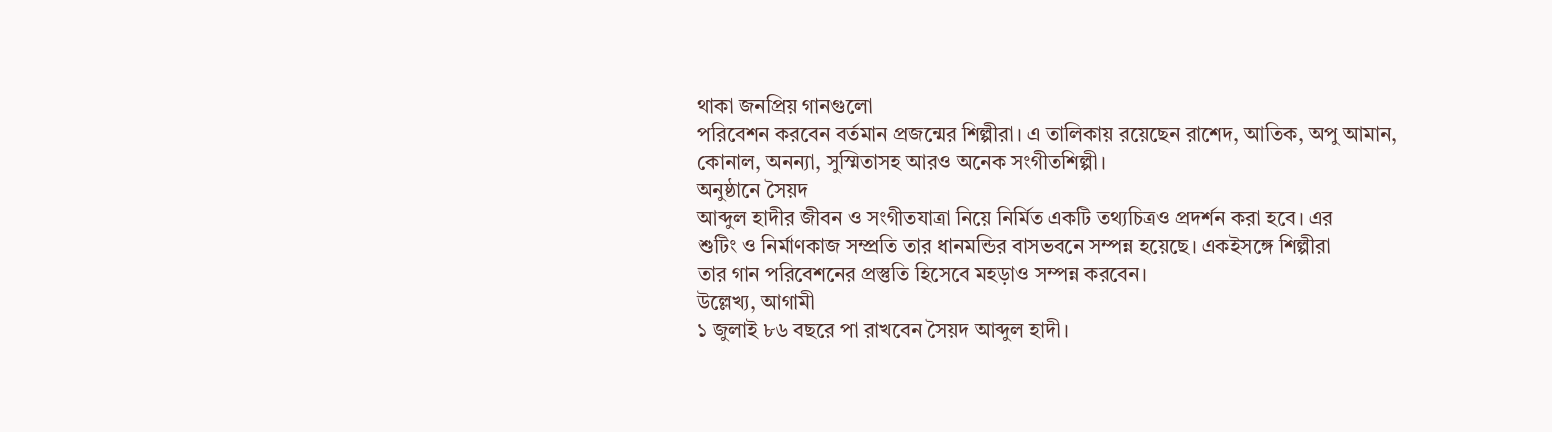থাকা জনপ্রিয় গানগুলো
পরিবেশন করবেন বর্তমান প্রজন্মের শিল্পীরা। এ তালিকায় রয়েছেন রাশেদ, আতিক, অপু আমান,
কোনাল, অনন্যা, সুস্মিতাসহ আরও অনেক সংগীতশিল্পী।
অনুষ্ঠানে সৈয়দ
আব্দুল হাদীর জীবন ও সংগীতযাত্রা নিয়ে নির্মিত একটি তথ্যচিত্রও প্রদর্শন করা হবে। এর
শুটিং ও নির্মাণকাজ সম্প্রতি তার ধানমন্ডির বাসভবনে সম্পন্ন হয়েছে। একইসঙ্গে শিল্পীরা
তার গান পরিবেশনের প্রস্তুতি হিসেবে মহড়াও সম্পন্ন করবেন।
উল্লেখ্য, আগামী
১ জুলাই ৮৬ বছরে পা রাখবেন সৈয়দ আব্দুল হাদী।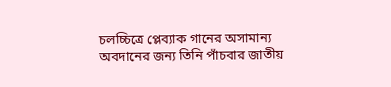চলচ্চিত্রে প্লেব্যাক গানের অসামান্য
অবদানের জন্য তিনি পাঁচবার জাতীয়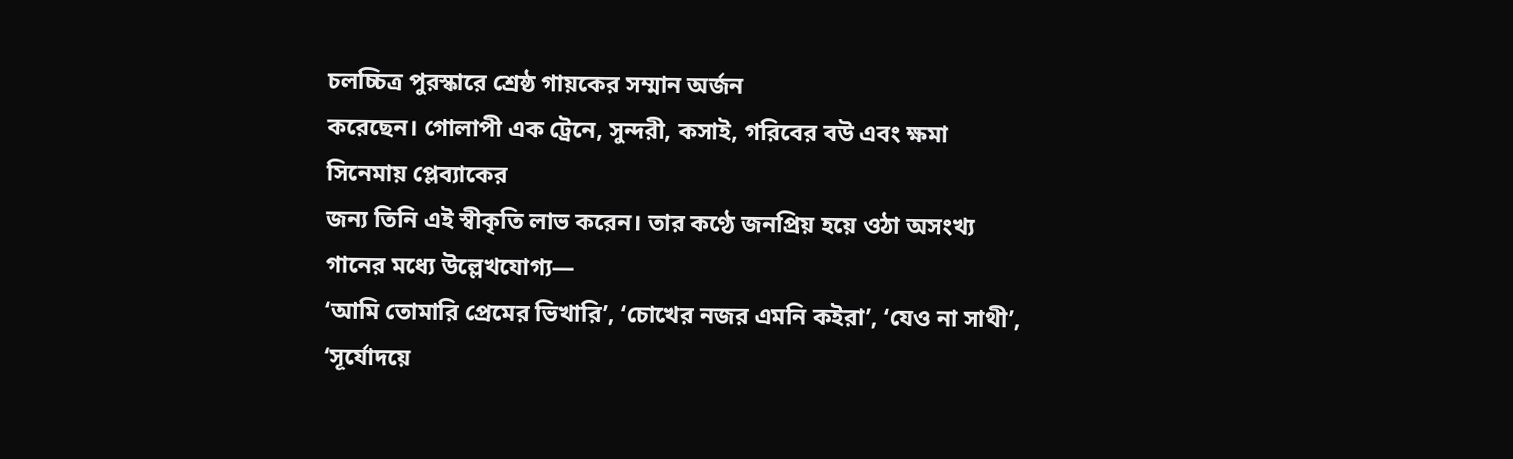চলচ্চিত্র পুরস্কারে শ্রেষ্ঠ গায়কের সম্মান অর্জন
করেছেন। গোলাপী এক ট্রেনে, সুন্দরী, কসাই, গরিবের বউ এবং ক্ষমা সিনেমায় প্লেব্যাকের
জন্য তিনি এই স্বীকৃতি লাভ করেন। তার কণ্ঠে জনপ্রিয় হয়ে ওঠা অসংখ্য গানের মধ্যে উল্লেখযোগ্য—
‘আমি তোমারি প্রেমের ভিখারি’, ‘চোখের নজর এমনি কইরা’, ‘যেও না সাথী’, ‘সূর্যোদয়ে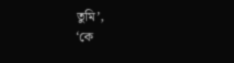তুমি’,
‘কে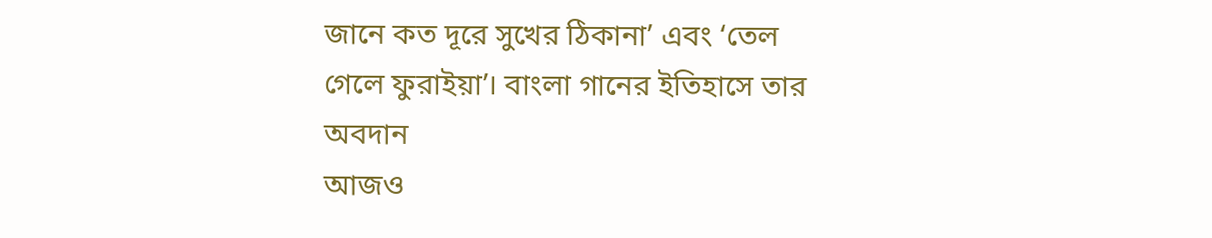জানে কত দূরে সুখের ঠিকানা’ এবং ‘তেল গেলে ফুরাইয়া’। বাংলা গানের ইতিহাসে তার অবদান
আজও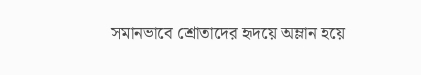সমানভাবে শ্রোতাদের হৃদয়ে অম্লান হয়ে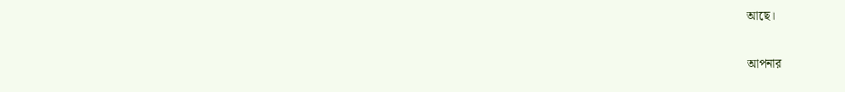আছে।

আপনার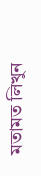মতামত লিখুন